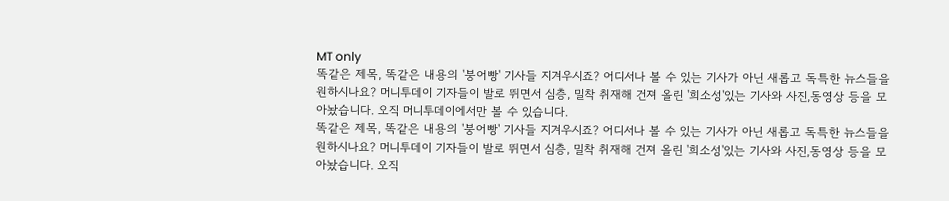MT only
똑같은 제목, 똑같은 내용의 '붕어빵' 기사들 지겨우시죠? 어디서나 볼 수 있는 기사가 아닌 새롭고 독특한 뉴스들을 원하시나요? 머니투데이 기자들이 발로 뛰면서 심층, 밀착 취재해 건져 올린 '희소성'있는 기사와 사진,동영상 등을 모아놨습니다. 오직 머니투데이에서만 볼 수 있습니다.
똑같은 제목, 똑같은 내용의 '붕어빵' 기사들 지겨우시죠? 어디서나 볼 수 있는 기사가 아닌 새롭고 독특한 뉴스들을 원하시나요? 머니투데이 기자들이 발로 뛰면서 심층, 밀착 취재해 건져 올린 '희소성'있는 기사와 사진,동영상 등을 모아놨습니다. 오직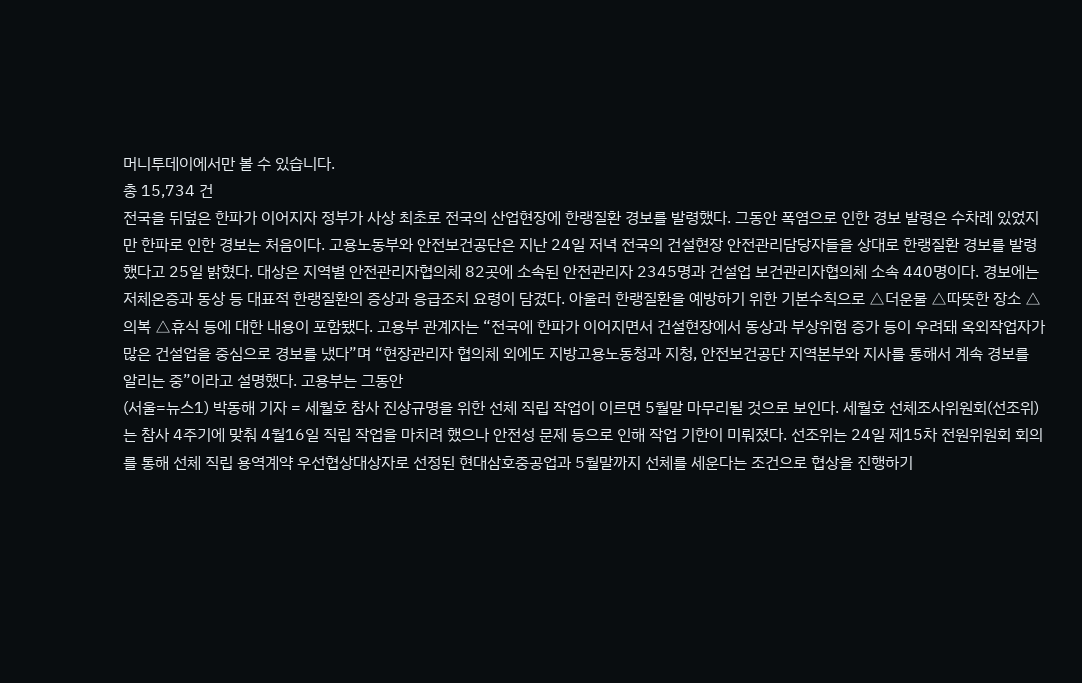머니투데이에서만 볼 수 있습니다.
총 15,734 건
전국을 뒤덮은 한파가 이어지자 정부가 사상 최초로 전국의 산업현장에 한랭질환 경보를 발령했다. 그동안 폭염으로 인한 경보 발령은 수차례 있었지만 한파로 인한 경보는 처음이다. 고용노동부와 안전보건공단은 지난 24일 저녁 전국의 건설현장 안전관리담당자들을 상대로 한랭질환 경보를 발령했다고 25일 밝혔다. 대상은 지역별 안전관리자협의체 82곳에 소속된 안전관리자 2345명과 건설업 보건관리자협의체 소속 440명이다. 경보에는 저체온증과 동상 등 대표적 한랭질환의 증상과 응급조치 요령이 담겼다. 아울러 한랭질환을 예방하기 위한 기본수칙으로 △더운물 △따뜻한 장소 △의복 △휴식 등에 대한 내용이 포함됐다. 고용부 관계자는 “전국에 한파가 이어지면서 건설현장에서 동상과 부상위험 증가 등이 우려돼 옥외작업자가 많은 건설업을 중심으로 경보를 냈다”며 “현장관리자 협의체 외에도 지방고용노동청과 지청, 안전보건공단 지역본부와 지사를 통해서 계속 경보를 알리는 중”이라고 설명했다. 고용부는 그동안
(서울=뉴스1) 박동해 기자 = 세월호 참사 진상규명을 위한 선체 직립 작업이 이르면 5월말 마무리될 것으로 보인다. 세월호 선체조사위원회(선조위)는 참사 4주기에 맞춰 4월16일 직립 작업을 마치려 했으나 안전성 문제 등으로 인해 작업 기한이 미뤄졌다. 선조위는 24일 제15차 전원위원회 회의를 통해 선체 직립 용역계약 우선협상대상자로 선정된 현대삼호중공업과 5월말까지 선체를 세운다는 조건으로 협상을 진행하기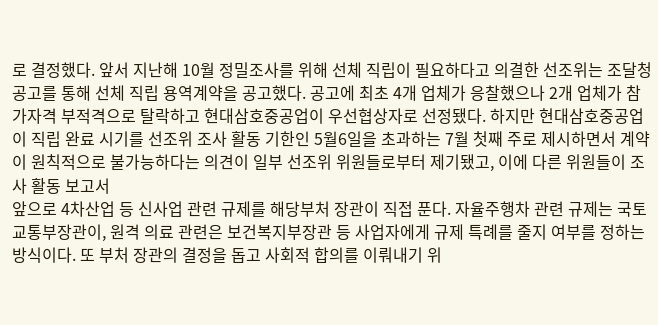로 결정했다. 앞서 지난해 10월 정밀조사를 위해 선체 직립이 필요하다고 의결한 선조위는 조달청 공고를 통해 선체 직립 용역계약을 공고했다. 공고에 최초 4개 업체가 응찰했으나 2개 업체가 참가자격 부적격으로 탈락하고 현대삼호중공업이 우선협상자로 선정됐다. 하지만 현대삼호중공업이 직립 완료 시기를 선조위 조사 활동 기한인 5월6일을 초과하는 7월 첫째 주로 제시하면서 계약이 원칙적으로 불가능하다는 의견이 일부 선조위 위원들로부터 제기됐고, 이에 다른 위원들이 조사 활동 보고서
앞으로 4차산업 등 신사업 관련 규제를 해당부처 장관이 직접 푼다. 자율주행차 관련 규제는 국토교통부장관이, 원격 의료 관련은 보건복지부장관 등 사업자에게 규제 특례를 줄지 여부를 정하는 방식이다. 또 부처 장관의 결정을 돕고 사회적 합의를 이뤄내기 위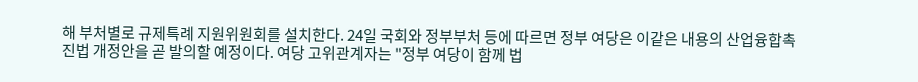해 부처별로 규제특례 지원위원회를 설치한다. 24일 국회와 정부부처 등에 따르면 정부 여당은 이같은 내용의 산업융합촉진법 개정안을 곧 발의할 예정이다. 여당 고위관계자는 "정부 여당이 함께 법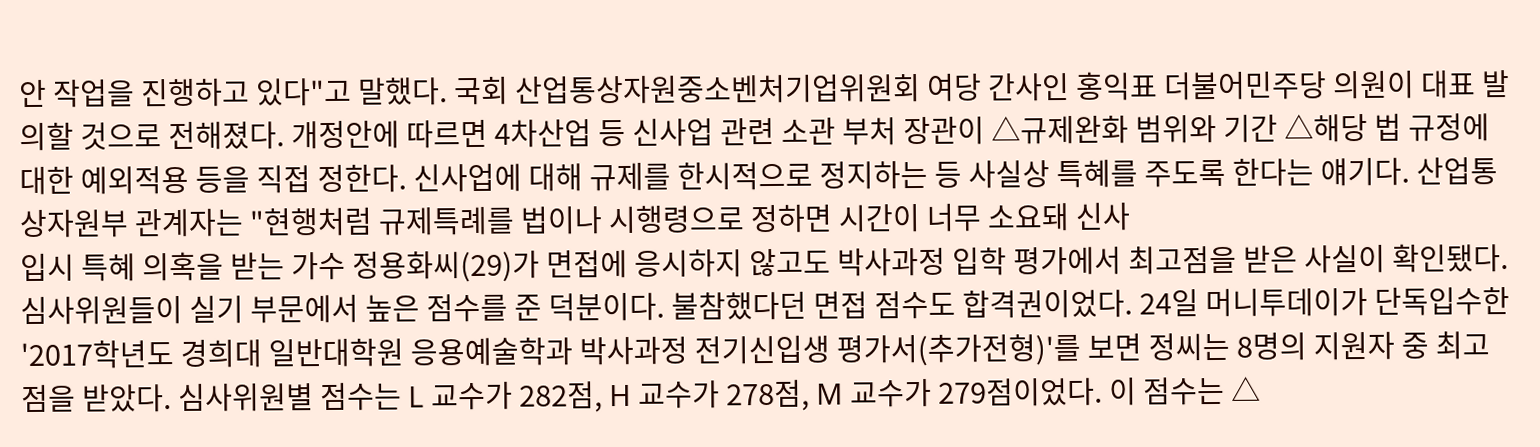안 작업을 진행하고 있다"고 말했다. 국회 산업통상자원중소벤처기업위원회 여당 간사인 홍익표 더불어민주당 의원이 대표 발의할 것으로 전해졌다. 개정안에 따르면 4차산업 등 신사업 관련 소관 부처 장관이 △규제완화 범위와 기간 △해당 법 규정에 대한 예외적용 등을 직접 정한다. 신사업에 대해 규제를 한시적으로 정지하는 등 사실상 특혜를 주도록 한다는 얘기다. 산업통상자원부 관계자는 "현행처럼 규제특례를 법이나 시행령으로 정하면 시간이 너무 소요돼 신사
입시 특혜 의혹을 받는 가수 정용화씨(29)가 면접에 응시하지 않고도 박사과정 입학 평가에서 최고점을 받은 사실이 확인됐다. 심사위원들이 실기 부문에서 높은 점수를 준 덕분이다. 불참했다던 면접 점수도 합격권이었다. 24일 머니투데이가 단독입수한 '2017학년도 경희대 일반대학원 응용예술학과 박사과정 전기신입생 평가서(추가전형)'를 보면 정씨는 8명의 지원자 중 최고점을 받았다. 심사위원별 점수는 L 교수가 282점, H 교수가 278점, M 교수가 279점이었다. 이 점수는 △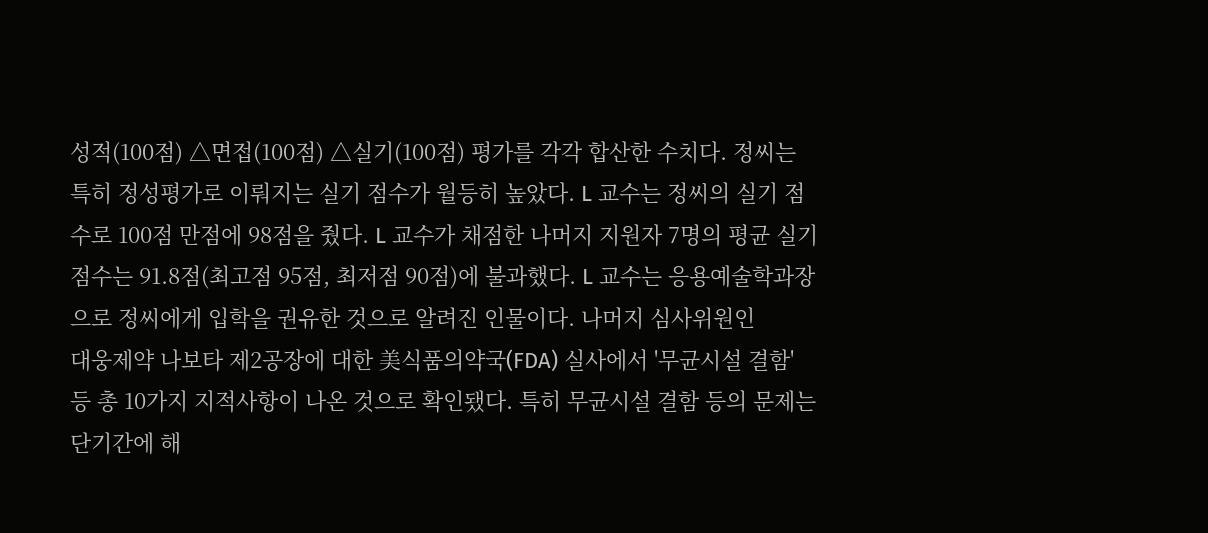성적(100점) △면접(100점) △실기(100점) 평가를 각각 합산한 수치다. 정씨는 특히 정성평가로 이뤄지는 실기 점수가 월등히 높았다. L 교수는 정씨의 실기 점수로 100점 만점에 98점을 줬다. L 교수가 채점한 나머지 지원자 7명의 평균 실기 점수는 91.8점(최고점 95점, 최저점 90점)에 불과했다. L 교수는 응용예술학과장으로 정씨에게 입학을 권유한 것으로 알려진 인물이다. 나머지 심사위원인
대웅제약 나보타 제2공장에 대한 美식품의약국(FDA) 실사에서 '무균시설 결함' 등 총 10가지 지적사항이 나온 것으로 확인됐다. 특히 무균시설 결함 등의 문제는 단기간에 해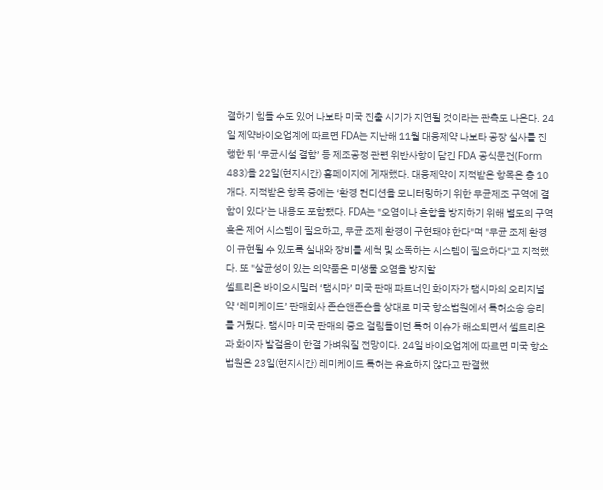결하기 힘들 수도 있어 나보타 미국 진출 시기가 지연될 것이라는 관측도 나온다. 24일 제약바이오업계에 따르면 FDA는 지난해 11월 대웅제약 나보타 공장 실사를 진행한 뒤 ‘무균시설 결함’ 등 제조공정 관련 위반사항이 담긴 FDA 공식문건(Form 483)을 22일(현지시간) 홈페이지에 게재했다. 대웅제약이 지적받은 항목은 총 10개다. 지적받은 항목 중에는 ‘환경 컨디션을 모니터링하기 위한 무균제조 구역에 결함이 있다’는 내용도 포함됐다. FDA는 "오염이나 혼합을 방지하기 위해 별도의 구역 혹은 제어 시스템이 필요하고, 무균 조제 환경이 구현돼야 한다"며 "무균 조제 환경이 규현될 수 있도록 실내와 장비를 세척 및 소독하는 시스템이 필요하다"고 지적했다. 또 "살균성이 있는 의약품은 미생물 오염을 방지할
셀트리온 바이오시밀러 ‘램시마’ 미국 판매 파트너인 화이자가 램시마의 오리지널 약 ‘레미케이드’ 판매회사 존슨앤존슨을 상대로 미국 항소법원에서 특허소송 승리를 거뒀다. 램시마 미국 판매의 중요 걸림돌이던 특허 이슈가 해소되면서 셀트리온과 화이자 발걸음이 한결 가벼워질 전망이다. 24일 바이오업계에 따르면 미국 항소법원은 23일(현지시간) 레미케이드 특허는 유효하지 않다고 판결했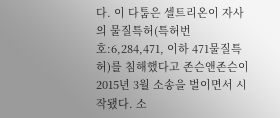다. 이 다툼은 셀트리온이 자사의 물질특허(특허번호:6,284,471, 이하 471물질특허)를 침해했다고 존슨앤존슨이 2015년 3월 소송을 벌이면서 시작됐다. 소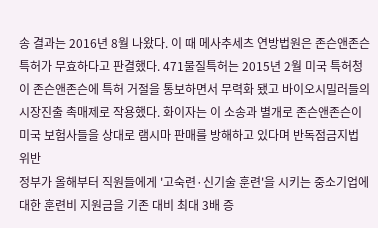송 결과는 2016년 8월 나왔다. 이 때 메사추세츠 연방법원은 존슨앤존슨 특허가 무효하다고 판결했다. 471물질특허는 2015년 2월 미국 특허청이 존슨앤존슨에 특허 거절을 통보하면서 무력화 됐고 바이오시밀러들의 시장진출 촉매제로 작용했다. 화이자는 이 소송과 별개로 존슨앤존슨이 미국 보험사들을 상대로 램시마 판매를 방해하고 있다며 반독점금지법 위반
정부가 올해부터 직원들에게 '고숙련·신기술 훈련'을 시키는 중소기업에 대한 훈련비 지원금을 기존 대비 최대 3배 증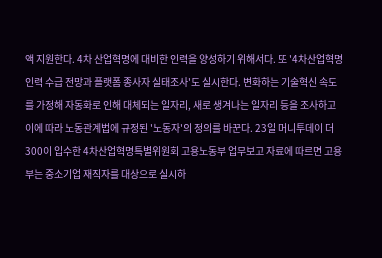액 지원한다. 4차 산업혁명에 대비한 인력을 양성하기 위해서다. 또 '4차산업혁명 인력 수급 전망과 플랫폼 종사자 실태조사'도 실시한다. 변화하는 기술혁신 속도를 가정해 자동화로 인해 대체되는 일자리, 새로 생겨나는 일자리 등을 조사하고 이에 따라 노동관계법에 규정된 '노동자'의 정의를 바꾼다. 23일 머니투데이 더300이 입수한 4차산업혁명특별위원회 고용노동부 업무보고 자료에 따르면 고용부는 중소기업 재직자를 대상으로 실시하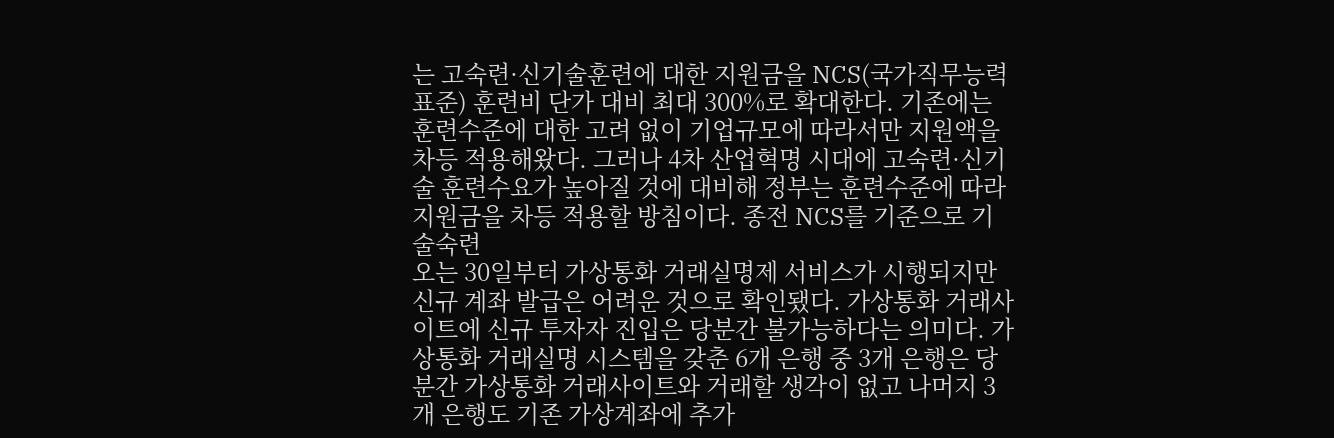는 고숙련·신기술훈련에 대한 지원금을 NCS(국가직무능력표준) 훈련비 단가 대비 최대 300%로 확대한다. 기존에는 훈련수준에 대한 고려 없이 기업규모에 따라서만 지원액을 차등 적용해왔다. 그러나 4차 산업혁명 시대에 고숙련·신기술 훈련수요가 높아질 것에 대비해 정부는 훈련수준에 따라 지원금을 차등 적용할 방침이다. 종전 NCS를 기준으로 기술숙련
오는 30일부터 가상통화 거래실명제 서비스가 시행되지만 신규 계좌 발급은 어려운 것으로 확인됐다. 가상통화 거래사이트에 신규 투자자 진입은 당분간 불가능하다는 의미다. 가상통화 거래실명 시스템을 갖춘 6개 은행 중 3개 은행은 당분간 가상통화 거래사이트와 거래할 생각이 없고 나머지 3개 은행도 기존 가상계좌에 추가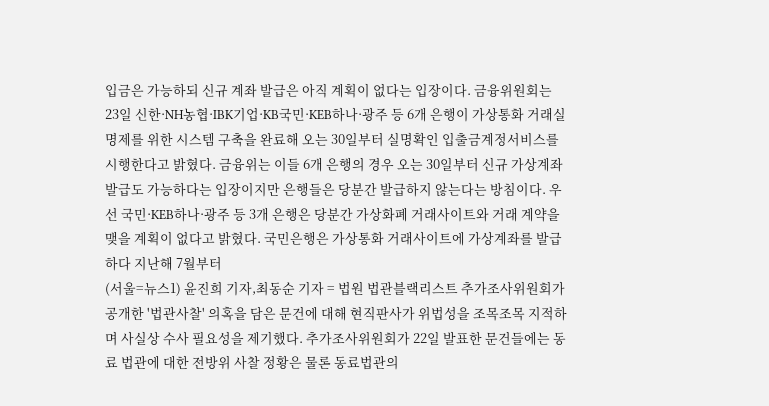입금은 가능하되 신규 계좌 발급은 아직 계획이 없다는 입장이다. 금융위원회는 23일 신한·NH농협·IBK기업·KB국민·KEB하나·광주 등 6개 은행이 가상통화 거래실명제를 위한 시스템 구축을 완료해 오는 30일부터 실명확인 입출금계정서비스를 시행한다고 밝혔다. 금융위는 이들 6개 은행의 경우 오는 30일부터 신규 가상계좌 발급도 가능하다는 입장이지만 은행들은 당분간 발급하지 않는다는 방침이다. 우선 국민·KEB하나·광주 등 3개 은행은 당분간 가상화폐 거래사이트와 거래 계약을 맺을 계획이 없다고 밝혔다. 국민은행은 가상통화 거래사이트에 가상계좌를 발급하다 지난해 7월부터
(서울=뉴스1) 윤진희 기자,최동순 기자 = 법원 법관블랙리스트 추가조사위원회가 공개한 '법관사찰' 의혹을 담은 문건에 대해 현직판사가 위법성을 조목조목 지적하며 사실상 수사 필요성을 제기했다. 추가조사위원회가 22일 발표한 문건들에는 동료 법관에 대한 전방위 사찰 정황은 물론 동료법관의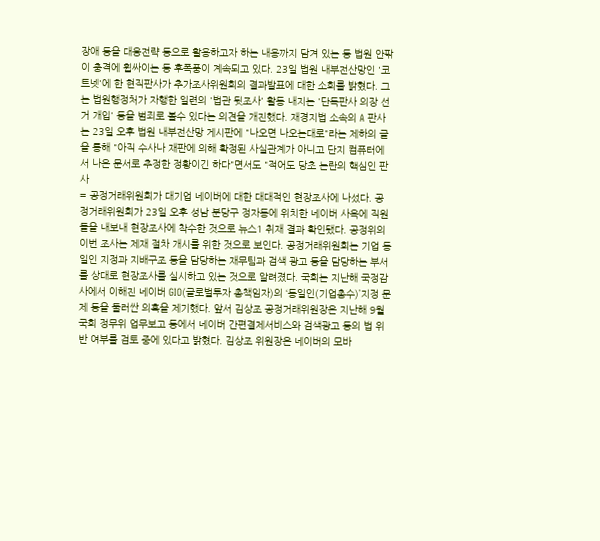장애 등을 대응전략 등으로 활용하고자 하는 내용까지 담겨 있는 등 법원 안팎이 충격에 휩싸이는 등 후폭풍이 계속되고 있다. 23일 법원 내부전산망인 '코트넷'에 한 현직판사가 추가조사위원회의 결과발표에 대한 소회를 밝혔다. 그는 법원행정처가 자행한 일련의 '법관 뒷조사' 활동 내지는 '단독판사 의장 선거 개입' 등을 범죄로 볼수 있다는 의견을 개진했다. 재경지법 소속의 A 판사는 23일 오후 법원 내부전산망 게시판에 "나오면 나오는대로"라는 제하의 글을 통해 "아직 수사나 재판에 의해 확정된 사실관계가 아니고 단지 컴퓨터에서 나온 문서로 추정한 정황이긴 하다"면서도 "적어도 당초 논란의 핵심인 판사
= 공정거래위원회가 대기업 네이버에 대한 대대적인 현장조사에 나섰다. 공정거래위원회가 23일 오후 성남 분당구 정자동에 위치한 네이버 사옥에 직원들을 내보내 현장조사에 착수한 것으로 뉴스1 취재 결과 확인됐다. 공정위의 이번 조사는 제재 절차 개시를 위한 것으로 보인다. 공정거래위원회는 기업 동일인 지정과 지배구조 등을 담당하는 재무팀과 검색 광고 등을 담당하는 부서를 상대로 현장조사를 실시하고 있는 것으로 알려졌다. 국회는 지난해 국정감사에서 이해진 네이버 GIO(글로벌투자 총책임자)의 ‘동일인(기업총수)’지정 문제 등을 둘러싼 의혹을 제기했다. 앞서 김상조 공정거래위원장은 지난해 9월 국회 정무위 업무보고 등에서 네이버 간편결제서비스와 검색광고 등의 법 위반 여부를 검토 중에 있다고 밝혔다. 김상조 위원장은 네이버의 모바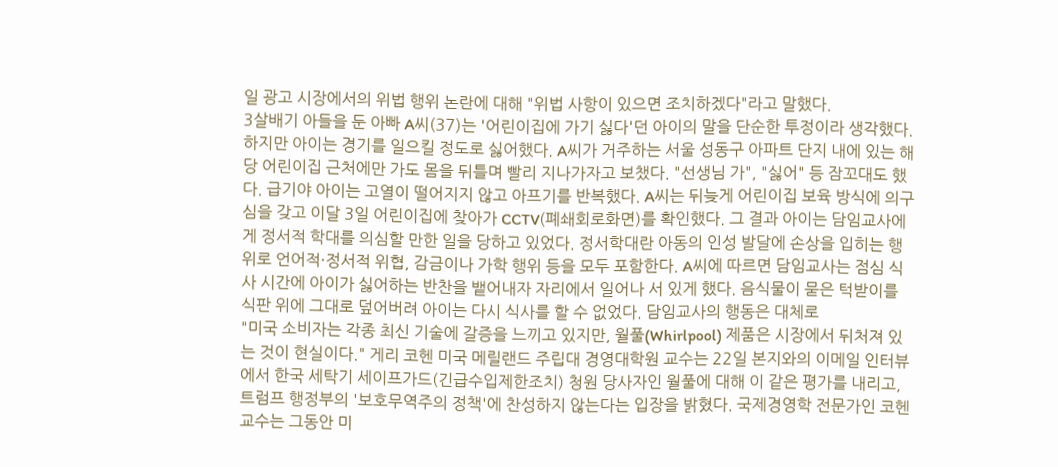일 광고 시장에서의 위법 행위 논란에 대해 "위법 사항이 있으면 조치하겠다"라고 말했다.
3살배기 아들을 둔 아빠 A씨(37)는 '어린이집에 가기 싫다'던 아이의 말을 단순한 투정이라 생각했다. 하지만 아이는 경기를 일으킬 정도로 싫어했다. A씨가 거주하는 서울 성동구 아파트 단지 내에 있는 해당 어린이집 근처에만 가도 몸을 뒤틀며 빨리 지나가자고 보챘다. "선생님 가", "싫어" 등 잠꼬대도 했다. 급기야 아이는 고열이 떨어지지 않고 아프기를 반복했다. A씨는 뒤늦게 어린이집 보육 방식에 의구심을 갖고 이달 3일 어린이집에 찾아가 CCTV(폐쇄회로화면)를 확인했다. 그 결과 아이는 담임교사에게 정서적 학대를 의심할 만한 일을 당하고 있었다. 정서학대란 아동의 인성 발달에 손상을 입히는 행위로 언어적·정서적 위협, 감금이나 가학 행위 등을 모두 포함한다. A씨에 따르면 담임교사는 점심 식사 시간에 아이가 싫어하는 반찬을 뱉어내자 자리에서 일어나 서 있게 했다. 음식물이 묻은 턱받이를 식판 위에 그대로 덮어버려 아이는 다시 식사를 할 수 없었다. 담임교사의 행동은 대체로
"미국 소비자는 각종 최신 기술에 갈증을 느끼고 있지만, 월풀(Whirlpool) 제품은 시장에서 뒤처져 있는 것이 현실이다." 게리 코헨 미국 메릴랜드 주립대 경영대학원 교수는 22일 본지와의 이메일 인터뷰에서 한국 세탁기 세이프가드(긴급수입제한조치) 청원 당사자인 월풀에 대해 이 같은 평가를 내리고, 트럼프 행정부의 '보호무역주의 정책'에 찬성하지 않는다는 입장을 밝혔다. 국제경영학 전문가인 코헨 교수는 그동안 미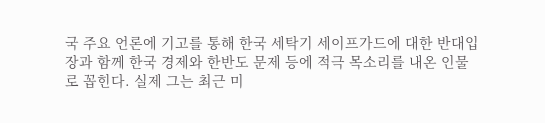국 주요 언론에 기고를 통해 한국 세탁기 세이프가드에 대한 반대입장과 함께 한국 경제와 한반도 문제 등에 적극 목소리를 내온 인물로 꼽힌다. 실제 그는 최근 미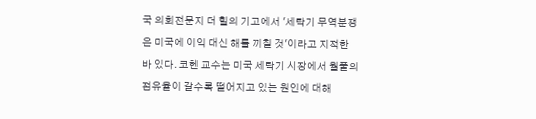국 의회전문지 더 힐의 기고에서 '세탁기 무역분쟁은 미국에 이익 대신 해를 끼칠 것'이라고 지적한 바 있다. 코헨 교수는 미국 세탁기 시장에서 월풀의 점유율이 갈수록 떨어지고 있는 원인에 대해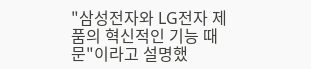"삼성전자와 LG전자 제품의 혁신적인 기능 때문"이라고 설명했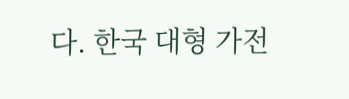다. 한국 대형 가전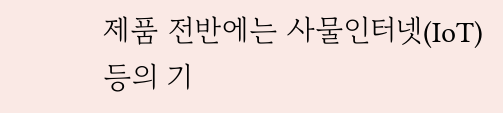제품 전반에는 사물인터넷(IoT) 등의 기